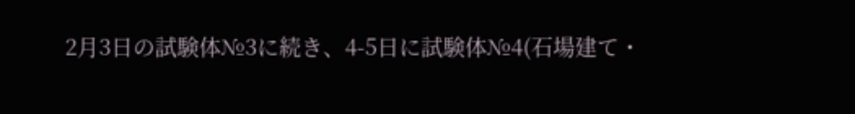2月3日の試験体№3に続き、4-5日に試験体№4(石場建て・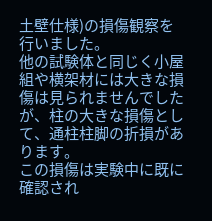土壁仕様)の損傷観察を行いました。
他の試験体と同じく小屋組や横架材には大きな損傷は見られませんでしたが、柱の大きな損傷として、通柱柱脚の折損があります。
この損傷は実験中に既に確認され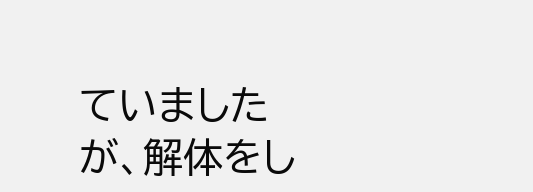ていましたが、解体をし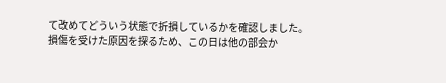て改めてどういう状態で折損しているかを確認しました。
損傷を受けた原因を探るため、この日は他の部会か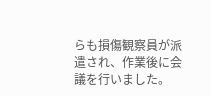らも損傷観察員が派遣され、作業後に会議を行いました。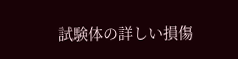試験体の詳しい損傷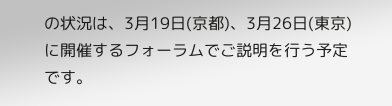の状況は、3月19日(京都)、3月26日(東京)に開催するフォーラムでご説明を行う予定です。